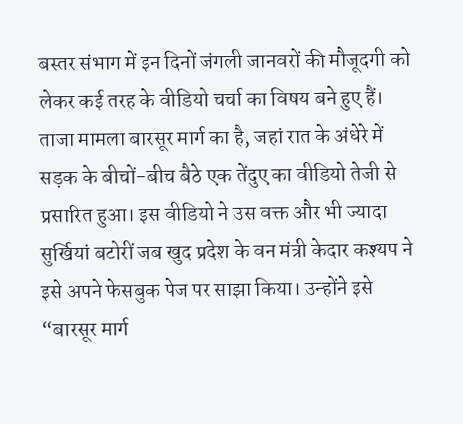बस्तर संभाग में इन दिनों जंगली जानवरों की मौजूदगी को लेकर कई तरह के वीडियो चर्चा का विषय बने हुए हैं। ताजा मामला बारसूर मार्ग का है, जहां रात के अंधेरे में सड़क के बीचों-बीच बैठे एक तेंदुए का वीडियो तेजी से प्रसारित हुआ। इस वीडियो ने उस वक्त और भी ज्यादा सुर्खियां बटोरीं जब खुद प्रदेश के वन मंत्री केदार कश्यप ने इसे अपने फेसबुक पेज पर साझा किया। उन्होंने इसे “बारसूर मार्ग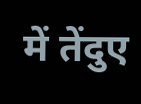में तेंदुए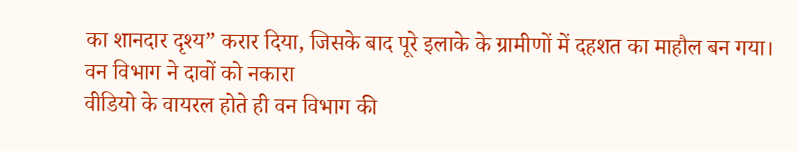का शानदार दृश्य” करार दिया, जिसके बाद पूरे इलाके के ग्रामीणों में दहशत का माहौल बन गया।
वन विभाग ने दावों को नकारा
वीडियो के वायरल होते ही वन विभाग की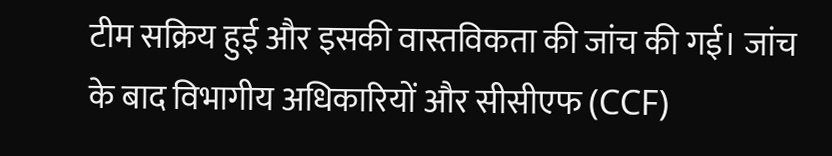टीम सक्रिय हुई और इसकी वास्तविकता की जांच की गई। जांच के बाद विभागीय अधिकारियों और सीसीएफ (CCF)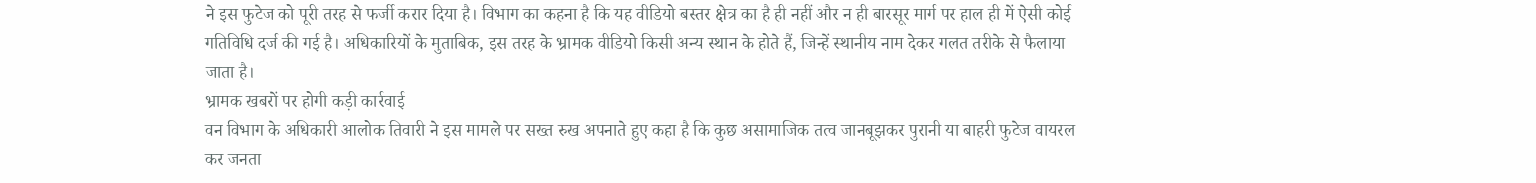ने इस फुटेज को पूरी तरह से फर्जी करार दिया है। विभाग का कहना है कि यह वीडियो बस्तर क्षेत्र का है ही नहीं और न ही बारसूर मार्ग पर हाल ही में ऐसी कोई गतिविधि दर्ज की गई है। अधिकारियों के मुताबिक, इस तरह के भ्रामक वीडियो किसी अन्य स्थान के होते हैं, जिन्हें स्थानीय नाम देकर गलत तरीके से फैलाया जाता है।
भ्रामक खबरों पर होगी कड़ी कार्रवाई
वन विभाग के अधिकारी आलोक तिवारी ने इस मामले पर सख्त रुख अपनाते हुए कहा है कि कुछ असामाजिक तत्व जानबूझकर पुरानी या बाहरी फुटेज वायरल कर जनता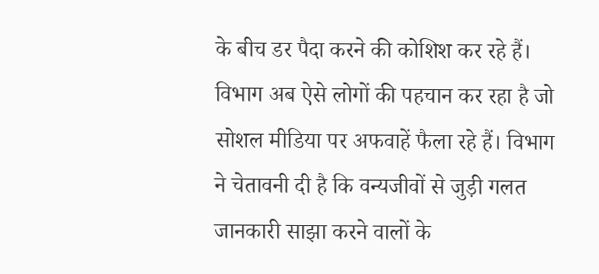के बीच डर पैदा करने की कोशिश कर रहे हैं। विभाग अब ऐसे लोगों की पहचान कर रहा है जो सोशल मीडिया पर अफवाहें फैला रहे हैं। विभाग ने चेतावनी दी है कि वन्यजीवों से जुड़ी गलत जानकारी साझा करने वालों के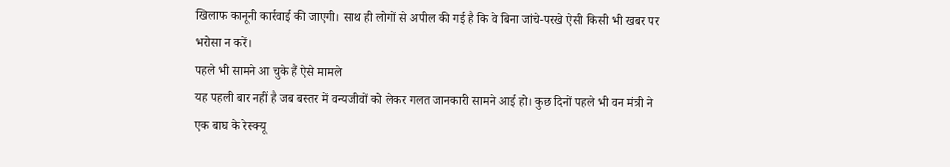खिलाफ कानूनी कार्रवाई की जाएगी। साथ ही लोगों से अपील की गई है कि वे बिना जांचे-परखे ऐसी किसी भी खबर पर भरोसा न करें।
पहले भी सामने आ चुके हैं ऐसे मामले
यह पहली बार नहीं है जब बस्तर में वन्यजीवों को लेकर गलत जानकारी सामने आई हो। कुछ दिनों पहले भी वन मंत्री ने एक बाघ के रेस्क्यू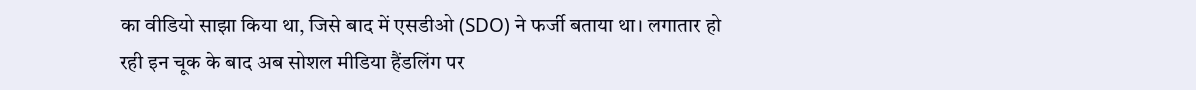का वीडियो साझा किया था, जिसे बाद में एसडीओ (SDO) ने फर्जी बताया था। लगातार हो रही इन चूक के बाद अब सोशल मीडिया हैंडलिंग पर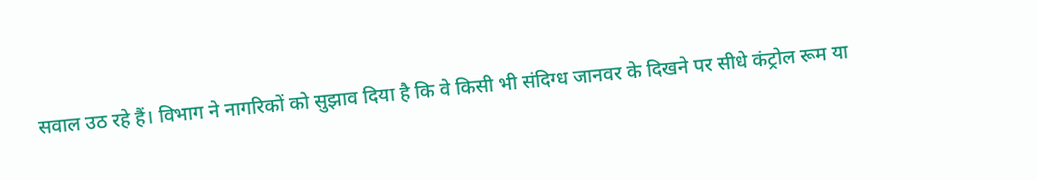सवाल उठ रहे हैं। विभाग ने नागरिकों को सुझाव दिया है कि वे किसी भी संदिग्ध जानवर के दिखने पर सीधे कंट्रोल रूम या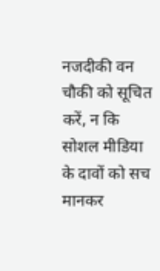नजदीकी वन चौकी को सूचित करें, न कि सोशल मीडिया के दावों को सच मानकर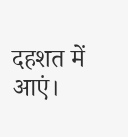दहशत में आएं।